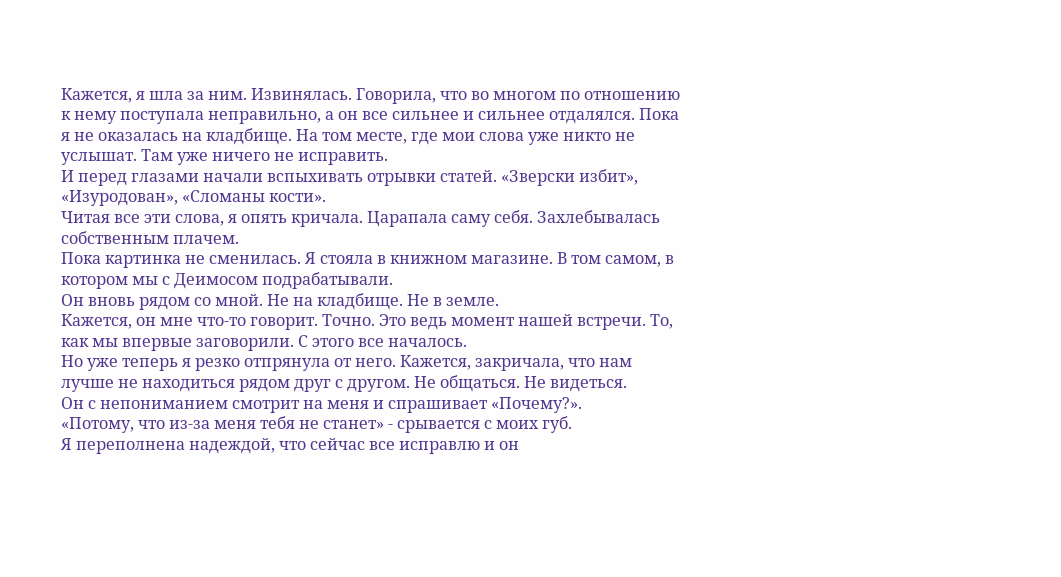Кажется, я шла за ним. Извинялась. Говорила, что во многом по отношению к нему поступала неправильно, а он все сильнее и сильнее отдалялся. Пока я не оказалась на кладбище. На том месте, где мои слова уже никто не услышат. Там уже ничего не исправить.
И перед глазами начали вспыхивать отрывки статей. «Зверски избит», «Изуродован», «Сломаны кости».
Читая все эти слова, я опять кричала. Царапала саму себя. Захлебывалась собственным плачем.
Пока картинка не сменилась. Я стояла в книжном магазине. В том самом, в котором мы с Деимосом подрабатывали.
Он вновь рядом со мной. Не на кладбище. Не в земле.
Кажется, он мне что-то говорит. Точно. Это ведь момент нашей встречи. То, как мы впервые заговорили. С этого все началось.
Но уже теперь я резко отпрянула от него. Кажется, закричала, что нам лучше не находиться рядом друг с другом. Не общаться. Не видеться.
Он с непониманием смотрит на меня и спрашивает «Почему?».
«Потому, что из-за меня тебя не станет» - срывается с моих губ.
Я переполнена надеждой, что сейчас все исправлю и он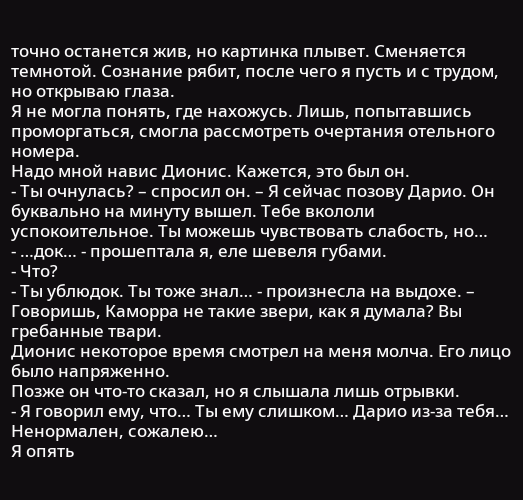точно останется жив, но картинка плывет. Сменяется темнотой. Сознание рябит, после чего я пусть и с трудом, но открываю глаза.
Я не могла понять, где нахожусь. Лишь, попытавшись проморгаться, смогла рассмотреть очертания отельного номера.
Надо мной навис Дионис. Кажется, это был он.
- Ты очнулась? – спросил он. – Я сейчас позову Дарио. Он буквально на минуту вышел. Тебе вкололи успокоительное. Ты можешь чувствовать слабость, но…
- …док… - прошептала я, еле шевеля губами.
- Что?
- Ты ублюдок. Ты тоже знал… - произнесла на выдохе. – Говоришь, Каморра не такие звери, как я думала? Вы гребанные твари.
Дионис некоторое время смотрел на меня молча. Его лицо было напряженно.
Позже он что-то сказал, но я слышала лишь отрывки.
- Я говорил ему, что… Ты ему слишком… Дарио из-за тебя… Ненормален, сожалею…
Я опять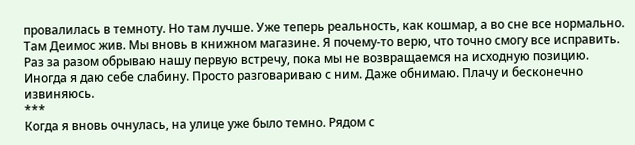провалилась в темноту. Но там лучше. Уже теперь реальность, как кошмар, а во сне все нормально. Там Деимос жив. Мы вновь в книжном магазине. Я почему-то верю, что точно смогу все исправить. Раз за разом обрываю нашу первую встречу, пока мы не возвращаемся на исходную позицию. Иногда я даю себе слабину. Просто разговариваю с ним. Даже обнимаю. Плачу и бесконечно извиняюсь.
***
Когда я вновь очнулась, на улице уже было темно. Рядом с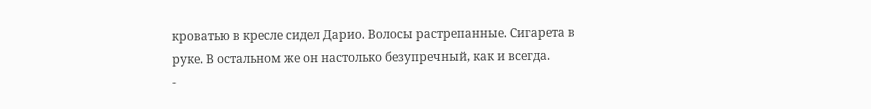кроватью в кресле сидел Дарио. Волосы растрепанные. Сигарета в руке. В остальном же он настолько безупречный, как и всегда.
-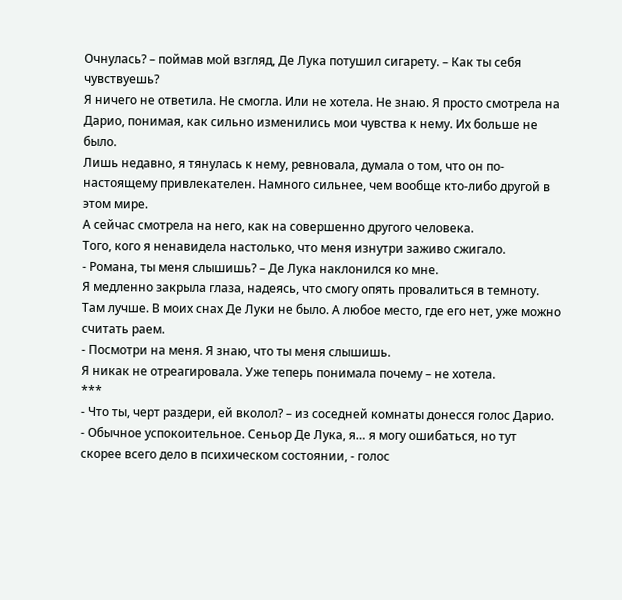Очнулась? – поймав мой взгляд, Де Лука потушил сигарету. – Как ты себя чувствуешь?
Я ничего не ответила. Не смогла. Или не хотела. Не знаю. Я просто смотрела на Дарио, понимая, как сильно изменились мои чувства к нему. Их больше не было.
Лишь недавно, я тянулась к нему, ревновала, думала о том, что он по-настоящему привлекателен. Намного сильнее, чем вообще кто-либо другой в этом мире.
А сейчас смотрела на него, как на совершенно другого человека.
Того, кого я ненавидела настолько, что меня изнутри заживо сжигало.
- Романа, ты меня слышишь? – Де Лука наклонился ко мне.
Я медленно закрыла глаза, надеясь, что смогу опять провалиться в темноту. Там лучше. В моих снах Де Луки не было. А любое место, где его нет, уже можно считать раем.
- Посмотри на меня. Я знаю, что ты меня слышишь.
Я никак не отреагировала. Уже теперь понимала почему – не хотела.
***
- Что ты, черт раздери, ей вколол? – из соседней комнаты донесся голос Дарио.
- Обычное успокоительное. Сеньор Де Лука, я… я могу ошибаться, но тут скорее всего дело в психическом состоянии, - голос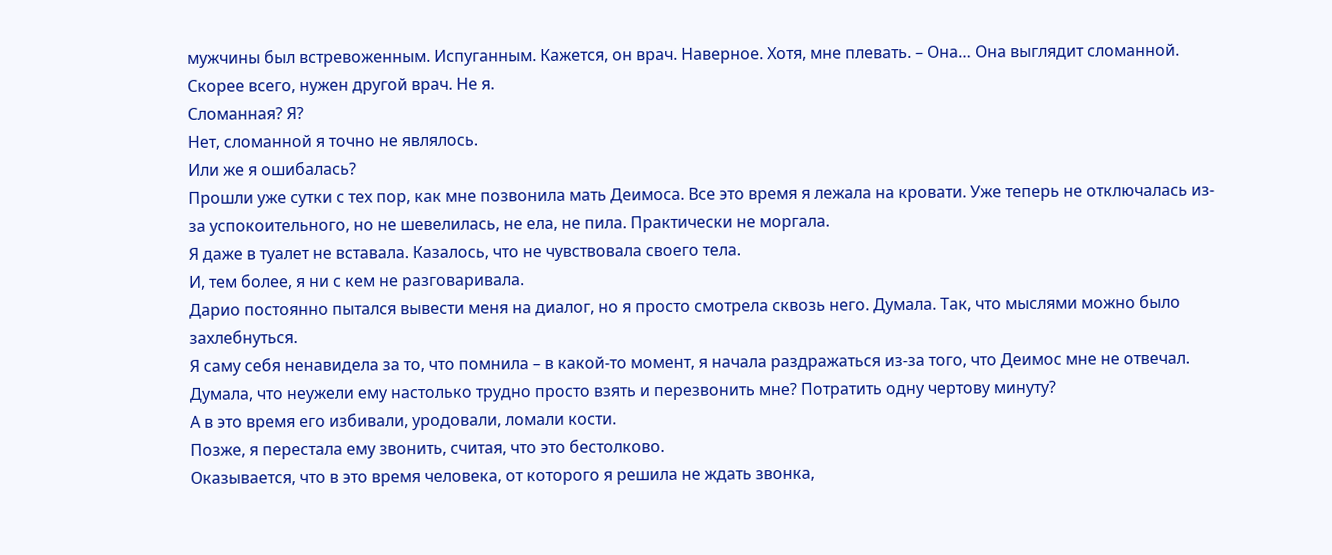мужчины был встревоженным. Испуганным. Кажется, он врач. Наверное. Хотя, мне плевать. – Она… Она выглядит сломанной. Скорее всего, нужен другой врач. Не я.
Сломанная? Я?
Нет, сломанной я точно не являлось.
Или же я ошибалась?
Прошли уже сутки с тех пор, как мне позвонила мать Деимоса. Все это время я лежала на кровати. Уже теперь не отключалась из-за успокоительного, но не шевелилась, не ела, не пила. Практически не моргала.
Я даже в туалет не вставала. Казалось, что не чувствовала своего тела.
И, тем более, я ни с кем не разговаривала.
Дарио постоянно пытался вывести меня на диалог, но я просто смотрела сквозь него. Думала. Так, что мыслями можно было захлебнуться.
Я саму себя ненавидела за то, что помнила – в какой-то момент, я начала раздражаться из-за того, что Деимос мне не отвечал. Думала, что неужели ему настолько трудно просто взять и перезвонить мне? Потратить одну чертову минуту?
А в это время его избивали, уродовали, ломали кости.
Позже, я перестала ему звонить, считая, что это бестолково.
Оказывается, что в это время человека, от которого я решила не ждать звонка,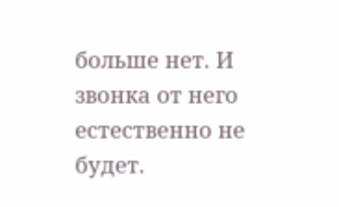больше нет. И звонка от него естественно не будет.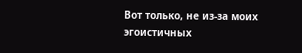Вот только, не из-за моих эгоистичных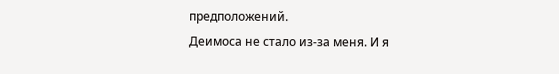предположений.
Деимоса не стало из-за меня. И я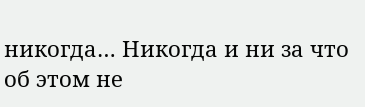никогда… Никогда и ни за что об этом не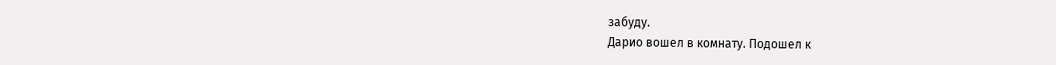забуду.
Дарио вошел в комнату. Подошел к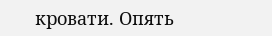кровати. Опять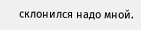склонился надо мной.